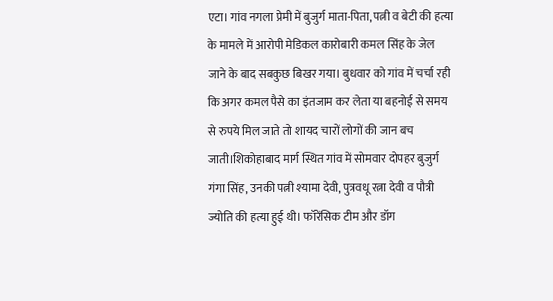एटा। गांव नगला प्रेमी में बुजुर्ग माता-पिता, पत्नी व बेटी की हत्या के मामले में आरोपी मेडिकल कारोबारी कमल सिंह के जेल जाने के बाद सबकुछ बिखर गया। बुधवार को गांव में चर्चा रही कि अगर कमल पैसे का इंतजाम कर लेता या बहनोई से समय से रुपये मिल जाते तो शायद चारों लोगों की जान बच जाती।शिकोहाबाद मार्ग स्थित गांव में सोमवार दोपहर बुजुर्ग गंगा सिंह, उनकी पत्नी श्यामा देवी, पुत्रवधू रत्ना देवी व पौत्री ज्योति की हत्या हुई थी। फॉरेंसिक टीम और डॉग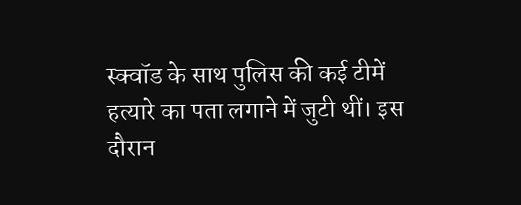स्क्वॉड के साथ पुलिस की कई टीमें हत्यारे का पता लगाने में जुटी थीं। इस दौरान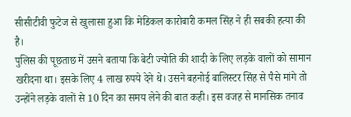सीसीटीवी फुटेज से खुलासा हुआ कि मेडिकल कारोबारी कमल सिंह ने ही सबकी हत्या की है।
पुलिस की पूछताछ में उसने बताया कि बेटी ज्योति की शादी के लिए लड़के वालों को सामान खरीदना था। इसके लिए 4 लाख रुपये देने थे। उसने बहनोई बालिस्टर सिंह से पैसे मांगे तो उन्होंने लड़के वालों से 10 दिन का समय लेने की बात कही। इस वजह से मानसिक तनाव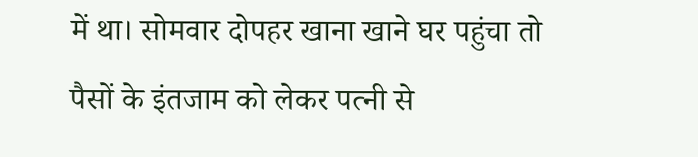में था। सोमवार दोपहर खाना खाने घर पहुंचा तो पैसों के इंतजाम को लेकर पत्नी से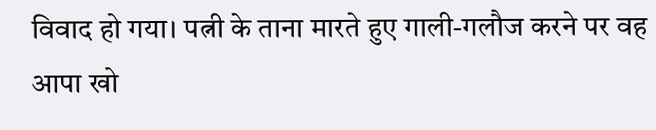विवाद हो गया। पत्नी के ताना मारते हुए गाली-गलौज करने पर वह आपा खो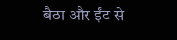बैठा और ईंट से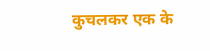कुचलकर एक के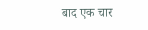बाद एक चार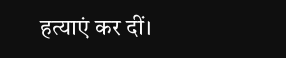हत्याएं कर दीं।